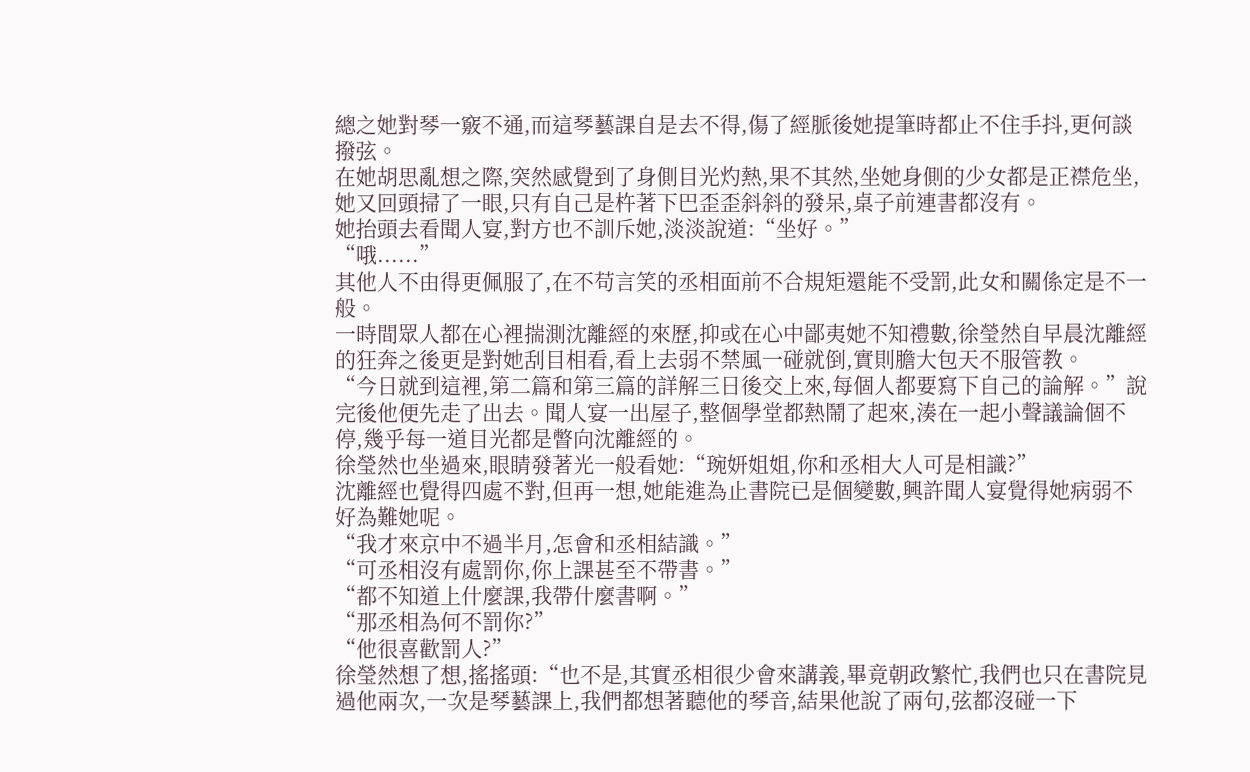總之她對琴一竅不通,而這琴藝課自是去不得,傷了經脈後她提筆時都止不住手抖,更何談撥弦。
在她胡思亂想之際,突然感覺到了身側目光灼熱,果不其然,坐她身側的少女都是正襟危坐,她又回頭掃了一眼,只有自己是杵著下巴歪歪斜斜的發呆,桌子前連書都沒有。
她抬頭去看聞人宴,對方也不訓斥她,淡淡說道:“坐好。”
“哦......”
其他人不由得更佩服了,在不苟言笑的丞相面前不合規矩還能不受罰,此女和關係定是不一般。
一時間眾人都在心裡揣測沈離經的來歷,抑或在心中鄙夷她不知禮數,徐瑩然自早晨沈離經的狂奔之後更是對她刮目相看,看上去弱不禁風一碰就倒,實則膽大包天不服管教。
“今日就到這裡,第二篇和第三篇的詳解三日後交上來,每個人都要寫下自己的論解。”說完後他便先走了出去。聞人宴一出屋子,整個學堂都熱鬧了起來,湊在一起小聲議論個不停,幾乎每一道目光都是瞥向沈離經的。
徐瑩然也坐過來,眼睛發著光一般看她:“琬妍姐姐,你和丞相大人可是相識?”
沈離經也覺得四處不對,但再一想,她能進為止書院已是個變數,興許聞人宴覺得她病弱不好為難她呢。
“我才來京中不過半月,怎會和丞相結識。”
“可丞相沒有處罰你,你上課甚至不帶書。”
“都不知道上什麼課,我帶什麼書啊。”
“那丞相為何不罰你?”
“他很喜歡罰人?”
徐瑩然想了想,搖搖頭:“也不是,其實丞相很少會來講義,畢竟朝政繁忙,我們也只在書院見過他兩次,一次是琴藝課上,我們都想著聽他的琴音,結果他說了兩句,弦都沒碰一下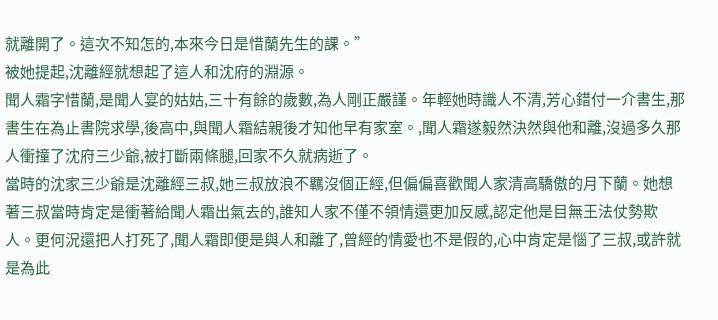就離開了。這次不知怎的,本來今日是惜蘭先生的課。”
被她提起,沈離經就想起了這人和沈府的淵源。
聞人霜字惜蘭,是聞人宴的姑姑,三十有餘的歲數,為人剛正嚴謹。年輕她時識人不清,芳心錯付一介書生,那書生在為止書院求學,後高中,與聞人霜結親後才知他早有家室。,聞人霜遂毅然決然與他和離,沒過多久那人衝撞了沈府三少爺,被打斷兩條腿,回家不久就病逝了。
當時的沈家三少爺是沈離經三叔,她三叔放浪不羈沒個正經,但偏偏喜歡聞人家清高驕傲的月下蘭。她想著三叔當時肯定是衝著給聞人霜出氣去的,誰知人家不僅不領情還更加反感,認定他是目無王法仗勢欺人。更何況還把人打死了,聞人霜即便是與人和離了,曾經的情愛也不是假的,心中肯定是惱了三叔,或許就是為此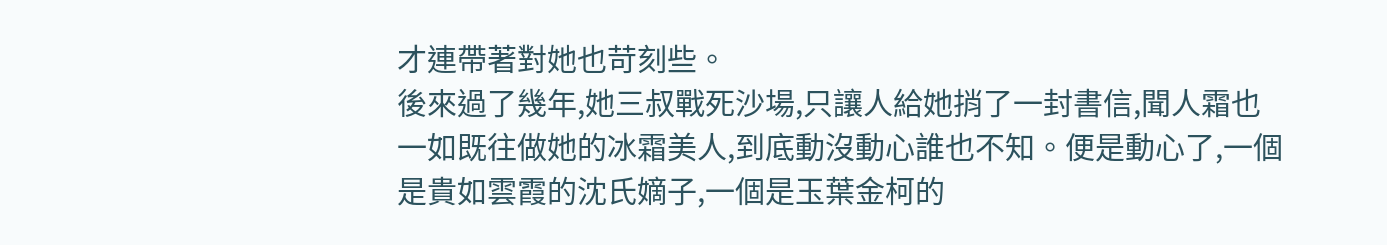才連帶著對她也苛刻些。
後來過了幾年,她三叔戰死沙場,只讓人給她捎了一封書信,聞人霜也一如既往做她的冰霜美人,到底動沒動心誰也不知。便是動心了,一個是貴如雲霞的沈氏嫡子,一個是玉葉金柯的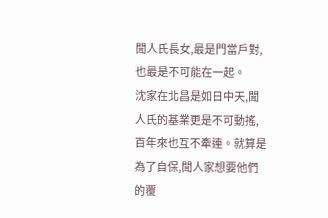聞人氏長女,最是門當戶對,也最是不可能在一起。
沈家在北昌是如日中天,聞人氏的基業更是不可動搖,百年來也互不牽連。就算是為了自保,聞人家想要他們的覆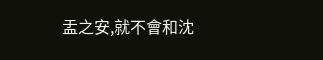盂之安,就不會和沈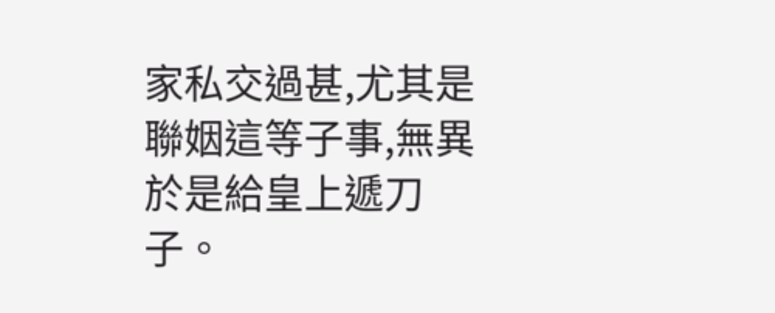家私交過甚,尤其是聯姻這等子事,無異於是給皇上遞刀子。